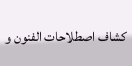كشاف اصطلاحات الفنون و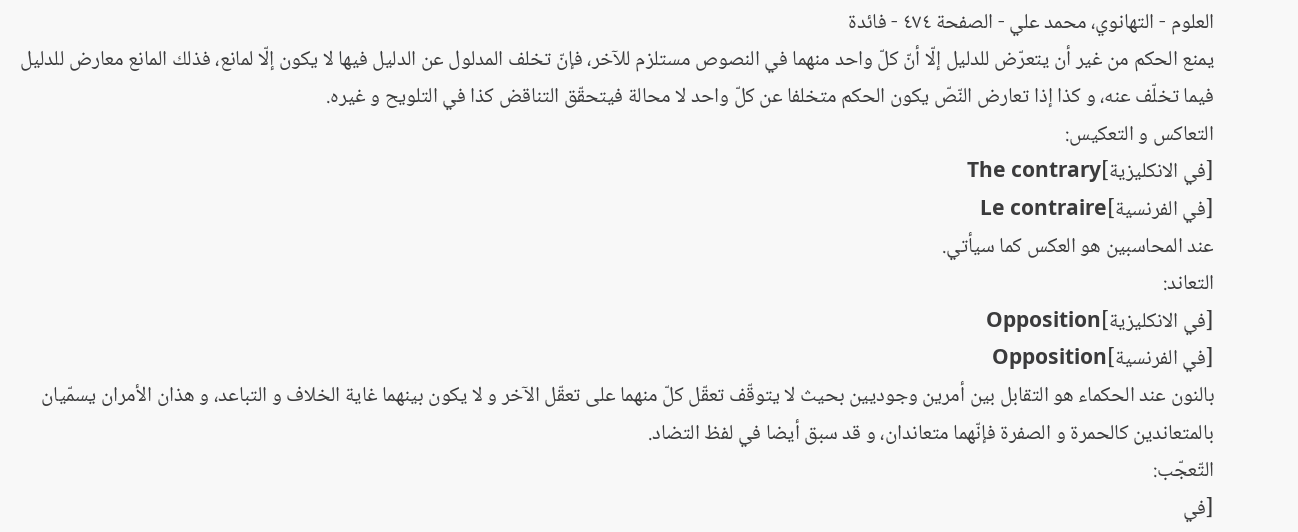العلوم - التهانوي، محمد علي - الصفحة ٤٧٤ - فائدة
يمنع الحكم من غير أن يتعرّض للدليل إلّا أنّ كلّ واحد منهما في النصوص مستلزم للآخر، فإنّ تخلف المدلول عن الدليل فيها لا يكون إلّا لمانع، فذلك المانع معارض للدليل فيما تخلّف عنه، و كذا إذا تعارض النّصّ يكون الحكم متخلفا عن كلّ واحد لا محالة فيتحقّق التناقض كذا في التلويح و غيره.
التعاكس و التعكيس:
[في الانكليزية]The contrary
[في الفرنسية]Le contraire
عند المحاسبين هو العكس كما سيأتي.
التعاند:
[في الانكليزية]Opposition
[في الفرنسية]Opposition
بالنون عند الحكماء هو التقابل بين أمرين وجوديين بحيث لا يتوقّف تعقّل كلّ منهما على تعقّل الآخر و لا يكون بينهما غاية الخلاف و التباعد، و هذان الأمران يسمّيان بالمتعاندين كالحمرة و الصفرة فإنّهما متعاندان، و قد سبق أيضا في لفظ التضاد.
التّعجّب:
[في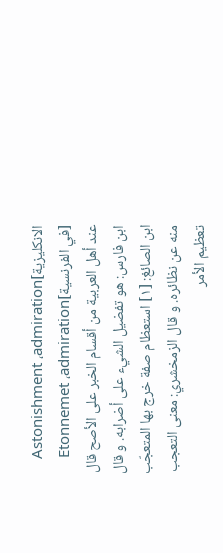الانكليزية]Astonishment ،admiration
[في الفرنسية]Etonnemet ،admiration
عند أهل العربية من أقسام الخبر على الأصح قال ابن فارس: هو تفضيل الشيء على أضرابه. و قال ابن الصائغ: [١] استعظام صفة خرج بها المتعجّب منه عن نظائره. و قال الزمخشري: معنى التعجب تعظيم الأمر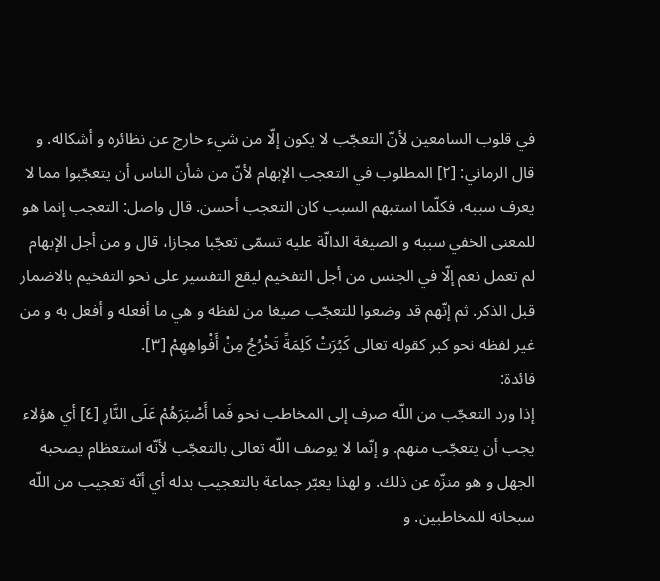في قلوب السامعين لأنّ التعجّب لا يكون إلّا من شيء خارج عن نظائره و أشكاله. و قال الرماني: [٢] المطلوب في التعجب الإبهام لأنّ من شأن الناس أن يتعجّبوا مما لا يعرف سببه، فكلّما استبهم السبب كان التعجب أحسن. قال واصل: التعجب إنما هو للمعنى الخفي سببه و الصيغة الدالّة عليه تسمّى تعجّبا مجازا، قال و من أجل الإبهام لم تعمل نعم إلّا في الجنس من أجل التفخيم ليقع التفسير على نحو التفخيم بالاضمار قبل الذكر. ثم إنّهم قد وضعوا للتعجّب صيغا من لفظه و هي ما أفعله و أفعل به و من غير لفظه نحو كبر كقوله تعالى كَبُرَتْ كَلِمَةً تَخْرُجُ مِنْ أَفْواهِهِمْ [٣].
فائدة:
إذا ورد التعجّب من اللّه صرف إلى المخاطب نحو فَما أَصْبَرَهُمْ عَلَى النَّارِ [٤] أي هؤلاء يجب أن يتعجّب منهم. و إنّما لا يوصف اللّه تعالى بالتعجّب لأنّه استعظام يصحبه الجهل و هو منزّه عن ذلك. و لهذا يعبّر جماعة بالتعجيب بدله أي أنّه تعجيب من اللّه سبحانه للمخاطبين. و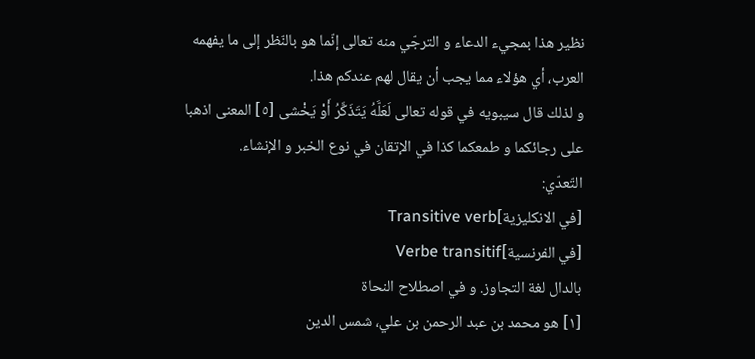نظير هذا بمجيء الدعاء و الترجّي منه تعالى إنّما هو بالنّظر إلى ما يفهمه العرب، أي هؤلاء مما يجب أن يقال لهم عندكم هذا.
و لذلك قال سيبويه في قوله تعالى لَعَلَّهُ يَتَذَكَّرُ أَوْ يَخْشى [٥] المعنى اذهبا على رجائكما و طمعكما كذا في الإتقان في نوع الخبر و الإنشاء.
التّعدّي:
[في الانكليزية]Transitive verb
[في الفرنسية]Verbe transitif
بالدال لغة التجاوز. و في اصطلاح النحاة
[١] هو محمد بن عبد الرحمن بن علي، شمس الدين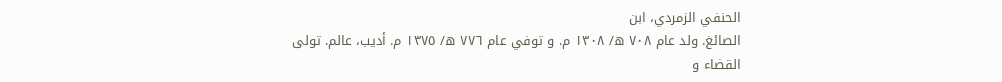الحنفي الزمردي، ابن
الصائغ. ولد عام ٧٠٨ ه/ ١٣٠٨ م. و توفي عام ٧٧٦ ه/ ١٣٧٥ م. أديب، عالم. تولى
القضاء و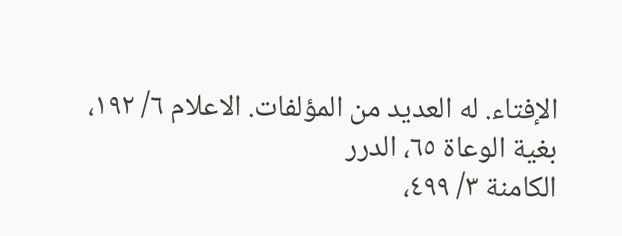الإفتاء. له العديد من المؤلفات. الاعلام ٦/ ١٩٢، بغية الوعاة ٦٥، الدرر
الكامنة ٣/ ٤٩٩،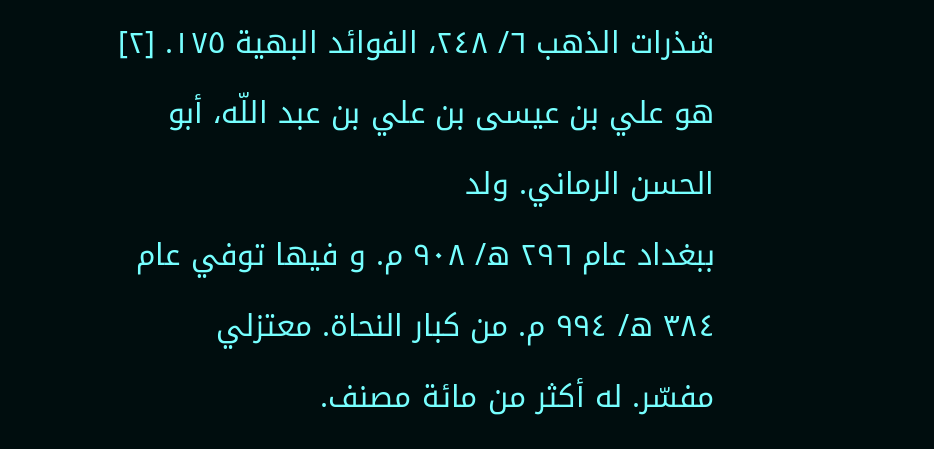شذرات الذهب ٦/ ٢٤٨، الفوائد البهية ١٧٥. [٢] هو علي بن عيسى بن علي بن عبد اللّه، أبو الحسن الرماني. ولد
ببغداد عام ٢٩٦ ه/ ٩٠٨ م. و فيها توفي عام ٣٨٤ ه/ ٩٩٤ م. من كبار النحاة. معتزلي
مفسّر. له أكثر من مائة مصنف.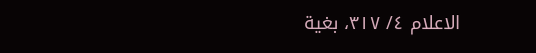الاعلام ٤/ ٣١٧، بغية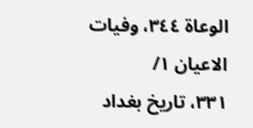الوعاة ٣٤٤، وفيات الاعيان ١/
٣٣١، تاريخ بغداد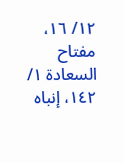١٢/ ١٦، مفتاح السعادة ١/ ١٤٢، إنباه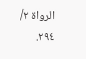الرواة ٢/ ٢٩٤.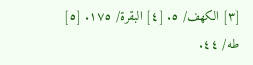[٣] الكهف/ ٥. [٤] البقرة/ ١٧٥. [٥] طه/ ٤٤.